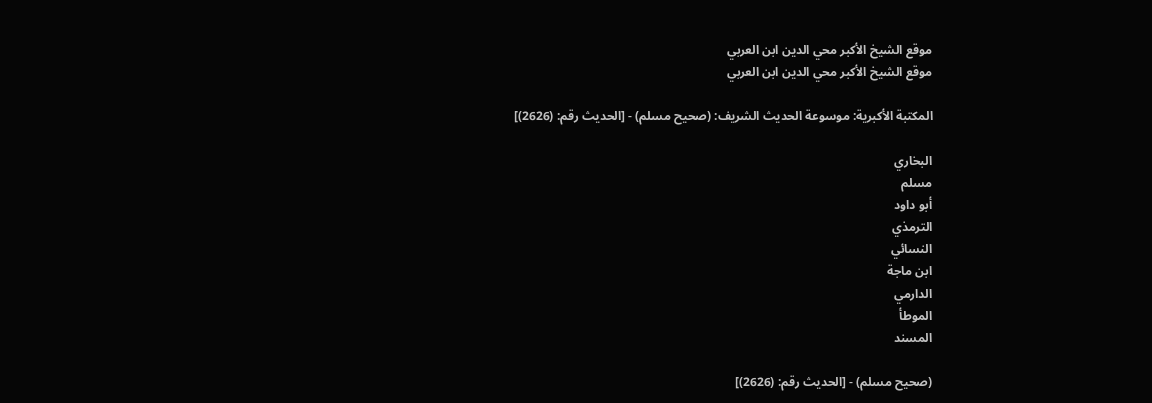موقع الشيخ الأكبر محي الدين ابن العربي
موقع الشيخ الأكبر محي الدين ابن العربي

المكتبة الأكبرية: موسوعة الحديث الشريف: (صحيح مسلم) - [الحديث رقم: (2626)]

البخاري
مسلم
أبو داود
الترمذي
النسائي
ابن ماجة
الدارمي
الموطأ
المسند

(صحيح مسلم) - [الحديث رقم: (2626)]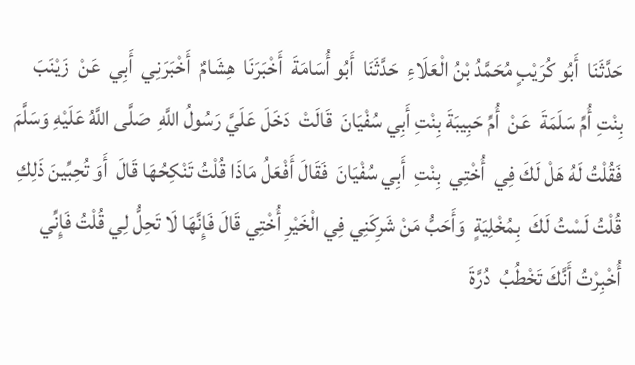حَدَّثَنَا  أَبُو كُرَيْبٍ مُحَمَّدُ بْنُ الْعَلَاءِ  حَدَّثَنَا  أَبُو أُسَامَةَ  أَخْبَرَنَا  هِشَامٌ  أَخْبَرَنِي  أَبِي  عَنْ  زَيْنَبَ بِنْتِ أُمِّ سَلَمَةَ  عَنْ  أُمِّ حَبِيبَةَ بِنْتِ أَبِي سُفْيَانَ  قَالَتْ  دَخَلَ عَلَيَّ رَسُولُ اللَّهِ  صَلَّى اللَّهُ عَلَيْهِ وَسَلَّمَ  فَقُلْتُ لَهُ هَلْ لَكَ فِي  أُخْتِي  بِنْتِ  أَبِي سُفْيَانَ  فَقَالَ أَفْعَلُ مَاذَا قُلْتُ تَنْكِحُهَا قَالَ  أَوَ تُحِبِّينَ ذَلِكِ قُلْتُ لَسْتُ لَكَ  بِمُخْلِيَةٍ  وَأَحَبُّ مَنْ شَرِكَنِي فِي الْخَيْرِ أُخْتِي قَالَ فَإِنَّهَا لَا تَحِلُّ لِي قُلْتُ فَإِنِّي أُخْبِرْتُ أَنَّكَ تَخْطُبُ  دُرَّةَ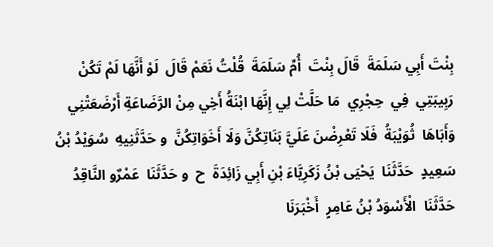بِنْتَ أَبِي سَلَمَةَ  قَالَ بِنْتَ  أُمِّ سَلَمَةَ  قُلْتُ نَعَمْ قَالَ  لَوْ أَنَّهَا لَمْ تَكُنْ  رَبِيبَتِي  فِي  حِجْرِي  مَا حَلَّتْ لِي إِنَّهَا ابْنَةُ أَخِي مِنْ الرَّضَاعَةِ أَرْضَعَتْنِي وَأَبَاهَا  ثُوَيْبَةُ  فَلَا تَعْرِضْنَ عَلَيَّ بَنَاتِكُنَّ وَلَا أَخَوَاتِكُنَّ  و حَدَّثَنِيهِ  سُوَيْدُ بْنُ سَعِيدٍ  حَدَّثَنَا  يَحْيَى بْنُ زَكَرِيَّاءَ بْنِ أَبِي زَائِدَةَ  ح  و حَدَّثَنَا  عَمْرٌو النَّاقِدُ  حَدَّثَنَا  الْأَسْوَدُ بْنُ عَامِرٍ  أَخْبَرَنَا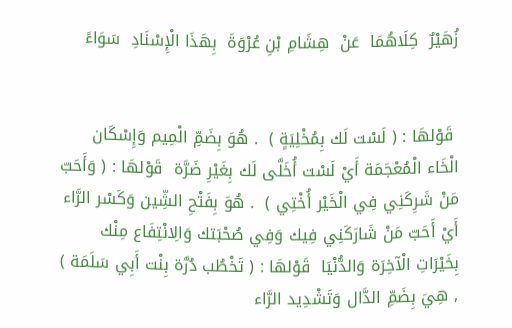زُهَيْرٌ  كِلَاهُمَا  عَنْ  هِشَامِ بْنِ عُرْوَةَ  بِهَذَا الْإِسْنَادِ  سَوَاءً


 قَوْلهَا : ( لَسْت لَك بِمُخْلِيَةٍ )  . هُوَ بِضَمِّ الْمِيم وَإِسْكَان الْخَاء الْمُعْجَمَة أَيْ لَسْت أُخَلَّى لَك بِغَيْرِ ضَرَّة  قَوْلهَا : ( وَأَحَبّ مَنْ شَرِكَنِي فِي الْخَيْر أُخْتِي )  . هُوَ بِفَتْحِ الشِّين وَكَسْر الرَّاء أَيْ أَحَبّ مَنْ شَارَكَنِي فِيك وَفِي صُحْبَتك وَالِانْتِفَاع مِنْك بِخَيْرَاتِ الْآخِرَة وَالدُّنْيَا  قَوْلهَا : ( تَخْطُب دُرَّة بِنْت أَبِي سَلَمَة )  , هِيَ بِضَمِّ الدَّال وَتَشْدِيد الرَّاء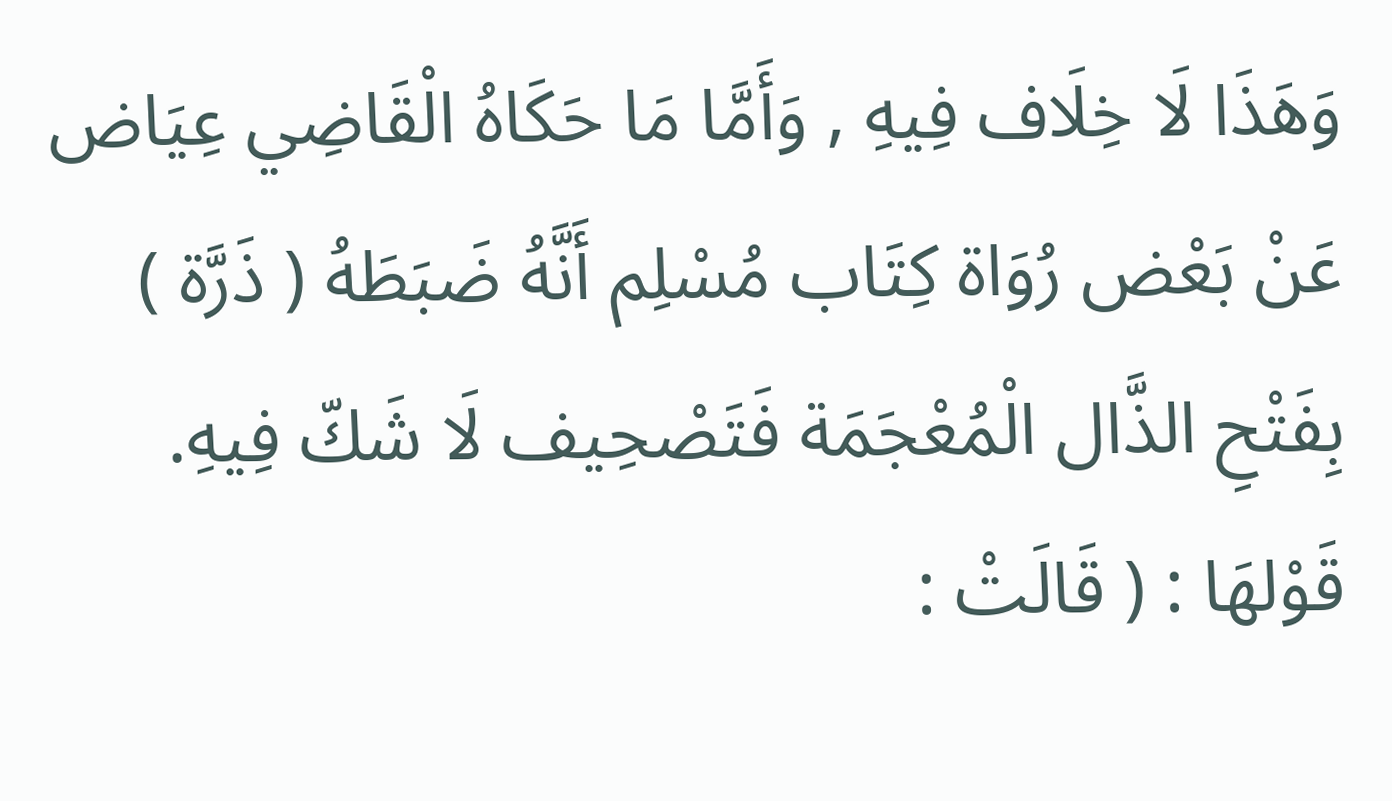وَهَذَا لَا خِلَاف فِيهِ , وَأَمَّا مَا حَكَاهُ الْقَاضِي عِيَاض عَنْ بَعْض رُوَاة كِتَاب مُسْلِم أَنَّهُ ضَبَطَهُ ( ذَرَّة ) بِفَتْحِ الذَّال الْمُعْجَمَة فَتَصْحِيف لَا شَكّ فِيهِ.  قَوْلهَا : ( قَالَتْ :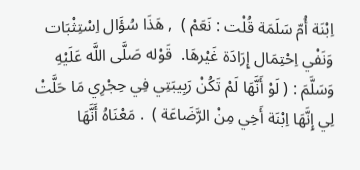اِبْنَة أُمّ سَلَمَة قُلْت : نَعَمْ )  , هَذَا سُؤَال اِسْتِثْبَات وَنَفْي اِحْتِمَال إِرَادَة غَيْرهَا.  قَوْله صَلَّى اللَّه عَلَيْهِ وَسَلَّمَ : ( لَوْ أَنَّهَا لَمْ تَكُنْ رَبِيبَتِي فِي حِجْرِي مَا حَلَّتْ لِي إِنَّهَا اِبْنَة أَخِي مِنْ الرَّضَاعَة )  . مَعْنَاهُ أَنَّهَا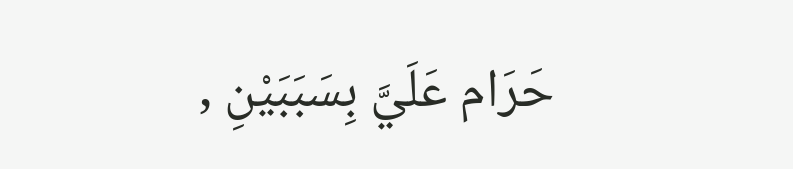حَرَام عَلَيَّ بِسَبَبَيْنِ ,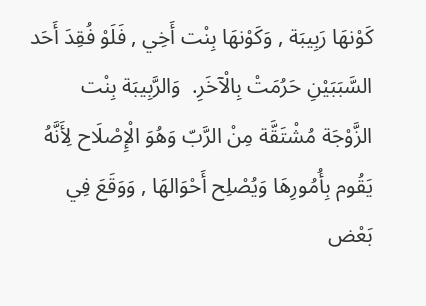كَوْنهَا رَبِيبَة , وَكَوْنهَا بِنْت أَخِي , فَلَوْ فُقِدَ أَحَد السَّبَبَيْنِ حَرُمَتْ بِالْآخَرِ.  وَالرَّبِيبَة بِنْت الزَّوْجَة مُشْتَقَّة مِنْ الرَّبّ وَهُوَ الْإِصْلَاح لِأَنَّهُ يَقُوم بِأُمُورِهَا وَيُصْلِح أَحْوَالهَا , وَوَقَعَ فِي بَعْض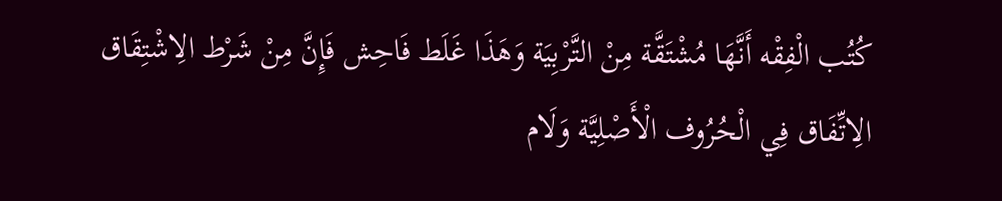كُتُب الْفِقْه أَنَّهَا مُشْتَقَّة مِنْ التَّرْبِيَة وَهَذَا غَلَط فَاحِش فَإِنَّ مِنْ شَرْط الِاشْتِقَاق الِاتِّفَاق فِي الْحُرُوف الْأَصْلِيَّة وَلَام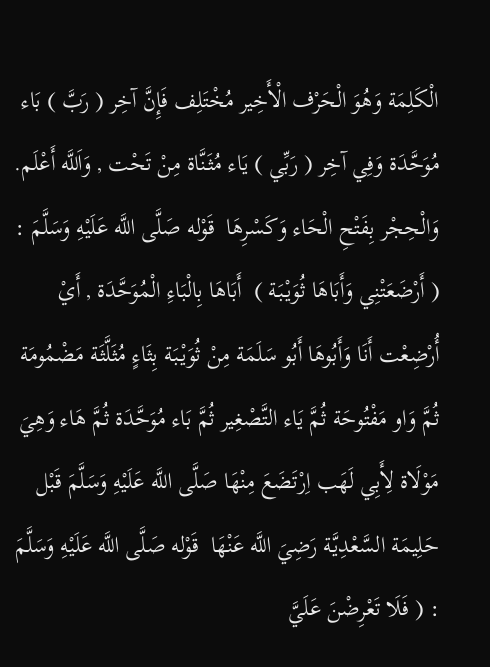الْكَلِمَة وَهُوَ الْحَرْف الْأَخِير مُخْتَلِف فَإِنَّ آخِر ( رَبَّ ) بَاء مُوَحَّدَة وَفِي آخِر ( رَبِّي ) يَاء مُثَنَّاة مِنْ تَحْت , وَاَللَّه أَعْلَم.  وَالْحِجْر بِفَتْحِ الْحَاء وَكَسْرِهَا  قَوْله صَلَّى اللَّه عَلَيْهِ وَسَلَّمَ : ( أَرْضَعَتْنِي وَأَبَاهَا ثُوَيْبَة )  أَبَاهَا بِالْبَاءِ الْمُوَحَّدَة , أَيْ أُرْضِعْت أَنَا وَأَبُوهَا أَبُو سَلَمَة مِنْ ثُوَيْبَة بِثَاءٍ مُثَلَّثَة مَضْمُومَة ثُمَّ وَاو مَفْتُوحَة ثُمَّ يَاء التَّصْغِير ثُمَّ بَاء مُوَحَّدَة ثُمَّ هَاء وَهِيَ مَوْلَاة لِأَبِي لَهَب اِرْتَضَعَ مِنْهَا صَلَّى اللَّه عَلَيْهِ وَسَلَّمَ قَبْل حَلِيمَة السَّعْدِيَّة رَضِيَ اللَّه عَنْهَا  قَوْله صَلَّى اللَّه عَلَيْهِ وَسَلَّمَ : ( فَلَا تَعْرِضْنَ عَلَيَّ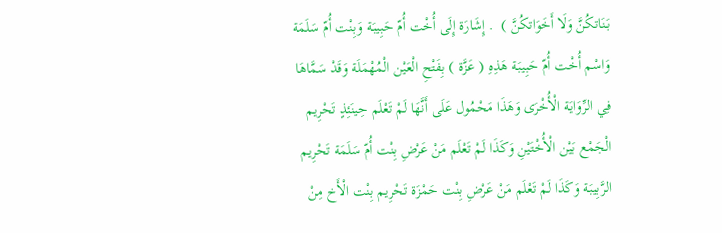بَنَاتكُنَّ وَلَا أَخَوَاتكُنَّ )  . إِشَارَة إِلَى أُخْت أُمّ حَبِيبَة وَبِنْت أُمّ سَلَمَة وَاسْم أُخْت أُمّ حَبِيبَة هَذِهِ ( عَزَّة ) بِفَتْحِ الْعَيْن الْمُهْمَلَة وَقَدْ سَمَّاهَا فِي الرِّوَايَة الْأُخْرَى وَهَذَا مَحْمُول عَلَى أَنَّهَا لَمْ تَعْلَم حِينَئِذٍ تَحْرِيم الْجَمْع بَيْن الْأُخْتَيْنِ وَكَذَا لَمْ تَعْلَم مَنْ عَرْضِ بِنْت أُمّ سَلَمَة تَحْرِيم الرَّبِيبَة وَكَذَا لَمْ تَعْلَم مَنْ عَرْضِ بِنْت حَمْزَة تَحْرِيم بِنْت الْأَخ مِنْ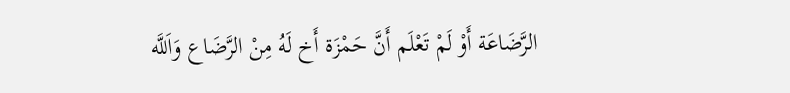الرَّضَاعَة أَوْ لَمْ تَعْلَم أَنَّ حَمْزَة أَخ لَهُ مِنْ الرَّضَاع وَاَللَّه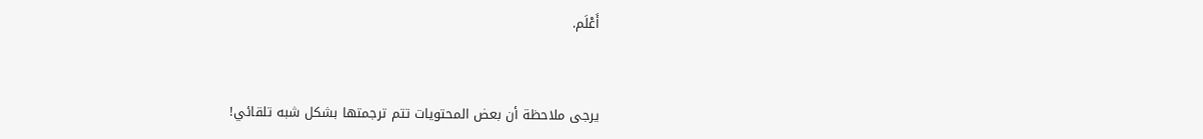أَعْلَم.



يرجى ملاحظة أن بعض المحتويات تتم ترجمتها بشكل شبه تلقائي!